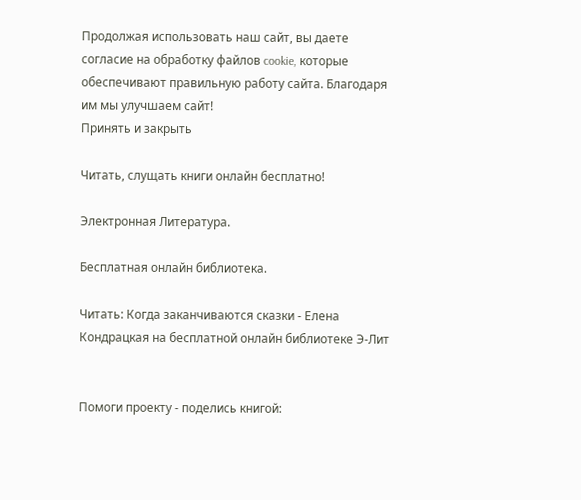Продолжая использовать наш сайт, вы даете согласие на обработку файлов cookie, которые обеспечивают правильную работу сайта. Благодаря им мы улучшаем сайт!
Принять и закрыть

Читать, слущать книги онлайн бесплатно!

Электронная Литература.

Бесплатная онлайн библиотека.

Читать: Когда заканчиваются сказки - Елена Кондрацкая на бесплатной онлайн библиотеке Э-Лит


Помоги проекту - поделись книгой: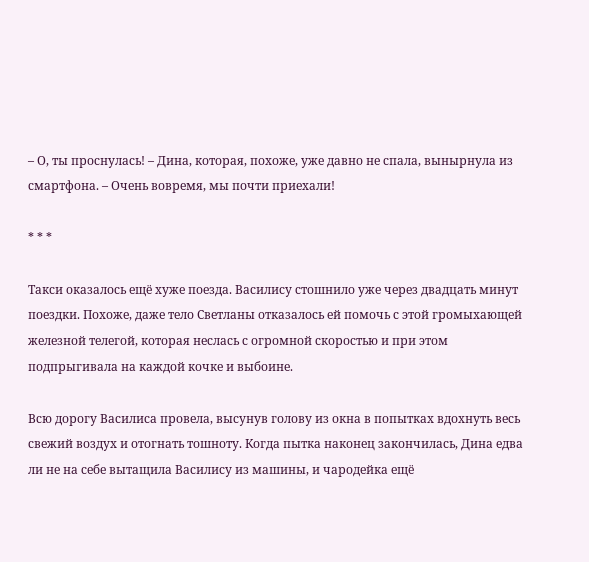– О, ты проснулась! – Дина, которая, похоже, уже давно не спала, вынырнула из смартфона. – Очень вовремя, мы почти приехали!

* * *

Такси оказалось ещё хуже поезда. Василису стошнило уже через двадцать минут поездки. Похоже, даже тело Светланы отказалось ей помочь с этой громыхающей железной телегой, которая неслась с огромной скоростью и при этом подпрыгивала на каждой кочке и выбоине.

Всю дорогу Василиса провела, высунув голову из окна в попытках вдохнуть весь свежий воздух и отогнать тошноту. Когда пытка наконец закончилась, Дина едва ли не на себе вытащила Василису из машины, и чародейка ещё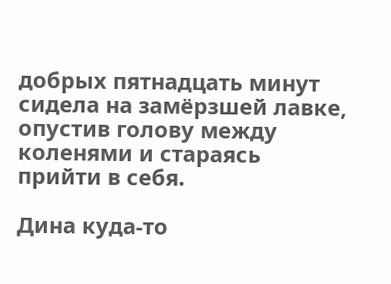добрых пятнадцать минут сидела на замёрзшей лавке, опустив голову между коленями и стараясь прийти в себя.

Дина куда-то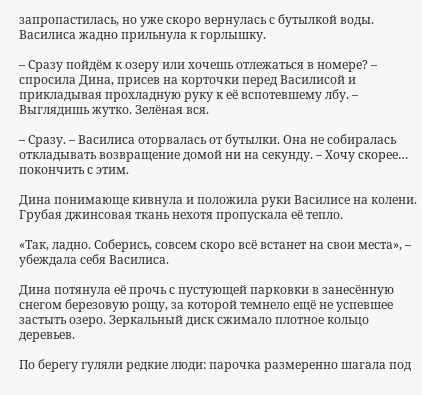запропастилась, но уже скоро вернулась с бутылкой воды. Василиса жадно прильнула к горлышку.

– Сразу пойдём к озеру или хочешь отлежаться в номере? – спросила Дина, присев на корточки перед Василисой и прикладывая прохладную руку к её вспотевшему лбу. – Выглядишь жутко. Зелёная вся.

– Сразу. – Василиса оторвалась от бутылки. Она не собиралась откладывать возвращение домой ни на секунду. – Хочу скорее… покончить с этим.

Дина понимающе кивнула и положила руки Василисе на колени. Грубая джинсовая ткань нехотя пропускала её тепло.

«Так, ладно. Соберись, совсем скоро всё встанет на свои места», – убеждала себя Василиса.

Дина потянула её прочь с пустующей парковки в занесённую снегом березовую рощу, за которой темнело ещё не успевшее застыть озеро. Зеркальный диск сжимало плотное кольцо деревьев.

По берегу гуляли редкие люди: парочка размеренно шагала под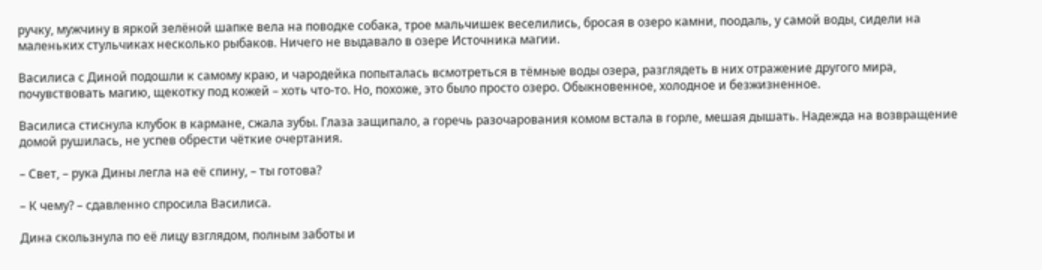ручку, мужчину в яркой зелёной шапке вела на поводке собака, трое мальчишек веселились, бросая в озеро камни, поодаль, у самой воды, сидели на маленьких стульчиках несколько рыбаков. Ничего не выдавало в озере Источника магии.

Василиса с Диной подошли к самому краю, и чародейка попыталась всмотреться в тёмные воды озера, разглядеть в них отражение другого мира, почувствовать магию, щекотку под кожей – хоть что-то. Но, похоже, это было просто озеро. Обыкновенное, холодное и безжизненное.

Василиса стиснула клубок в кармане, сжала зубы. Глаза защипало, а горечь разочарования комом встала в горле, мешая дышать. Надежда на возвращение домой рушилась, не успев обрести чёткие очертания.

– Свет, – рука Дины легла на её спину, – ты готова?

– К чему? – сдавленно спросила Василиса.

Дина скользнула по её лицу взглядом, полным заботы и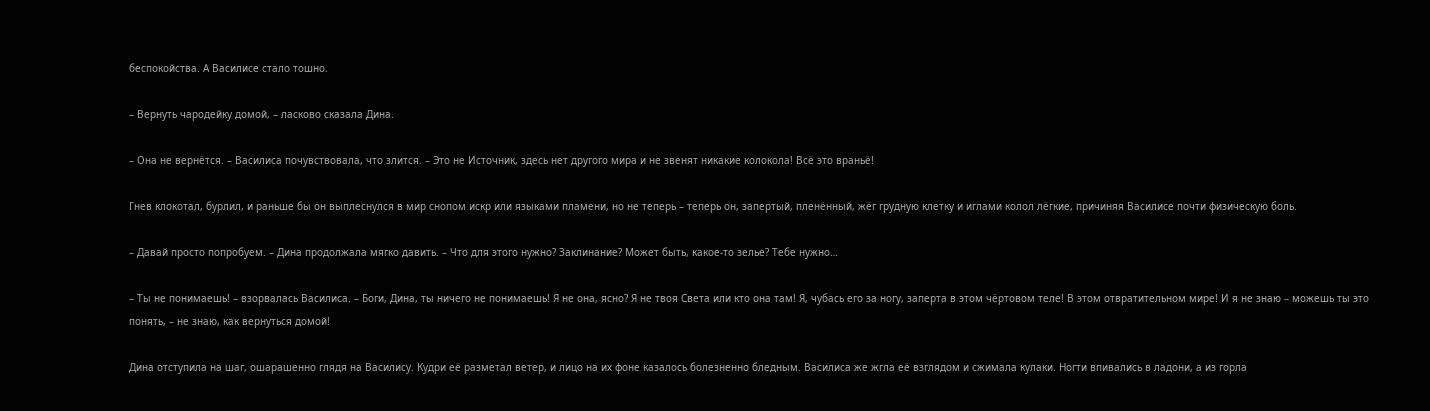беспокойства. А Василисе стало тошно.

– Вернуть чародейку домой, – ласково сказала Дина.

– Она не вернётся. – Василиса почувствовала, что злится. – Это не Источник, здесь нет другого мира и не звенят никакие колокола! Всё это враньё!

Гнев клокотал, бурлил, и раньше бы он выплеснулся в мир снопом искр или языками пламени, но не теперь – теперь он, запертый, пленённый, жёг грудную клетку и иглами колол лёгкие, причиняя Василисе почти физическую боль.

– Давай просто попробуем. – Дина продолжала мягко давить. – Что для этого нужно? Заклинание? Может быть, какое-то зелье? Тебе нужно…

– Ты не понимаешь! – взорвалась Василиса. – Боги, Дина, ты ничего не понимаешь! Я не она, ясно? Я не твоя Света или кто она там! Я, чубась его за ногу, заперта в этом чёртовом теле! В этом отвратительном мире! И я не знаю – можешь ты это понять, – не знаю, как вернуться домой!

Дина отступила на шаг, ошарашенно глядя на Василису. Кудри её разметал ветер, и лицо на их фоне казалось болезненно бледным. Василиса же жгла её взглядом и сжимала кулаки. Ногти впивались в ладони, а из горла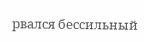рвался бессильный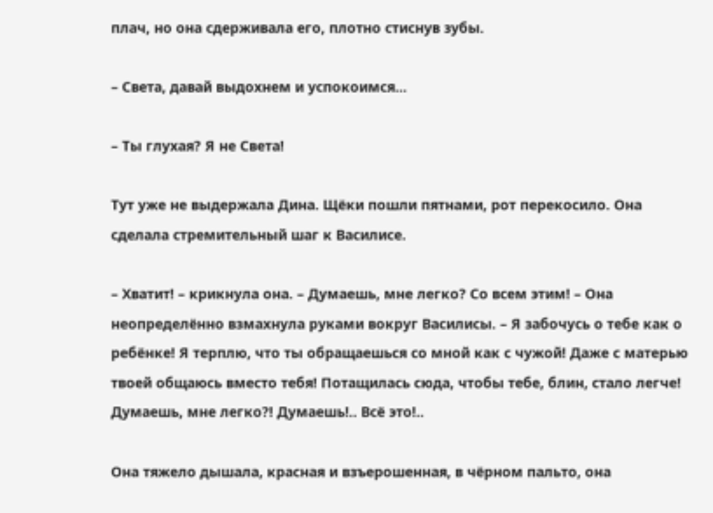плач, но она сдерживала его, плотно стиснув зубы.

– Света, давай выдохнем и успокоимся…

– Ты глухая? Я не Света!

Тут уже не выдержала Дина. Щёки пошли пятнами, рот перекосило. Она сделала стремительный шаг к Василисе.

– Хватит! – крикнула она. – Думаешь, мне легко? Со всем этим! – Она неопределённо взмахнула руками вокруг Василисы. – Я забочусь о тебе как о ребёнке! Я терплю, что ты обращаешься со мной как с чужой! Даже с матерью твоей общаюсь вместо тебя! Потащилась сюда, чтобы тебе, блин, стало легче! Думаешь, мне легко?! Думаешь!.. Всё это!..

Она тяжело дышала, красная и взъерошенная, в чёрном пальто, она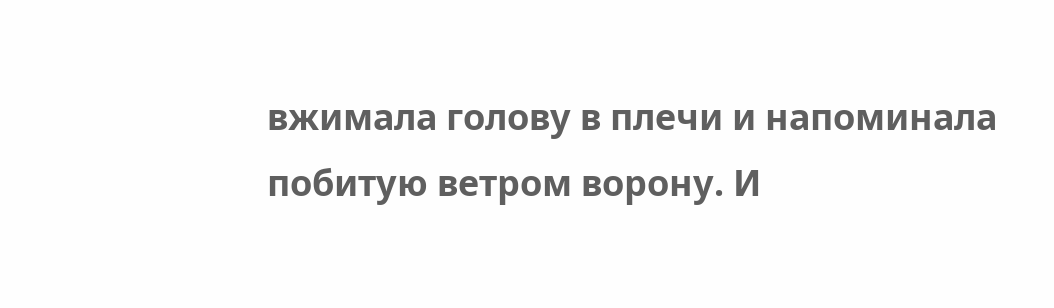вжимала голову в плечи и напоминала побитую ветром ворону. И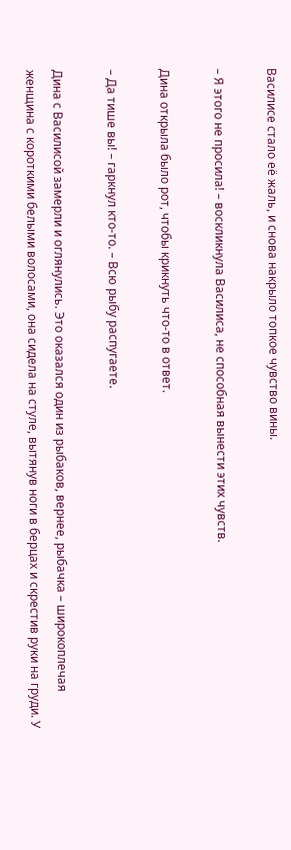Василисе стало её жаль, и снова накрыло топкое чувство вины.

– Я этого не просила! – воскликнула Василиса, не способная вынести этих чувств.

Дина открыла было рот, чтобы крикнуть что-то в ответ.

– Да тише вы! – гаркнул кто-то. – Всю рыбу распугаете.

Дина с Василисой замерли и оглянулись. Это оказался один из рыбаков, вернее, рыбачка – широкоплечая женщина с короткими белыми волосами, она сидела на стуле, вытянув ноги в берцах и скрестив руки на груди. У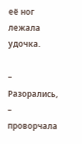её ног лежала удочка.

– Разорались, – проворчала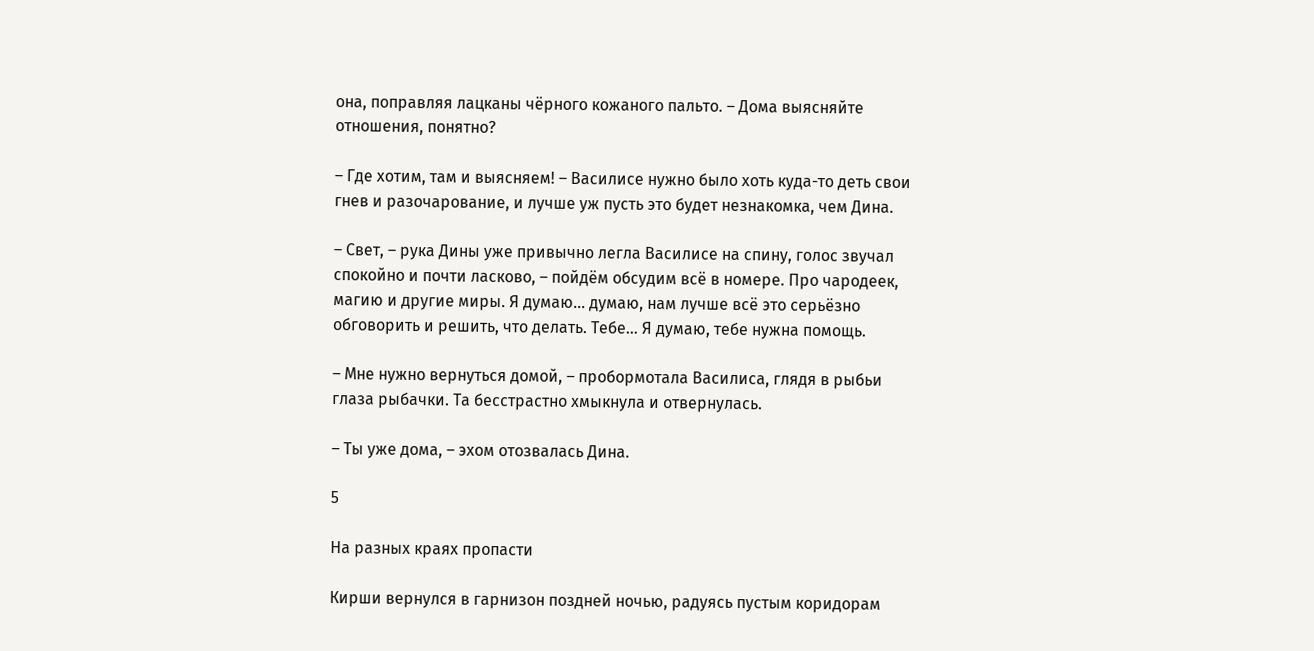она, поправляя лацканы чёрного кожаного пальто. – Дома выясняйте отношения, понятно?

– Где хотим, там и выясняем! – Василисе нужно было хоть куда-то деть свои гнев и разочарование, и лучше уж пусть это будет незнакомка, чем Дина.

– Свет, – рука Дины уже привычно легла Василисе на спину, голос звучал спокойно и почти ласково, – пойдём обсудим всё в номере. Про чародеек, магию и другие миры. Я думаю… думаю, нам лучше всё это серьёзно обговорить и решить, что делать. Тебе… Я думаю, тебе нужна помощь.

– Мне нужно вернуться домой, – пробормотала Василиса, глядя в рыбьи глаза рыбачки. Та бесстрастно хмыкнула и отвернулась.

– Ты уже дома, – эхом отозвалась Дина.

5

На разных краях пропасти

Кирши вернулся в гарнизон поздней ночью, радуясь пустым коридорам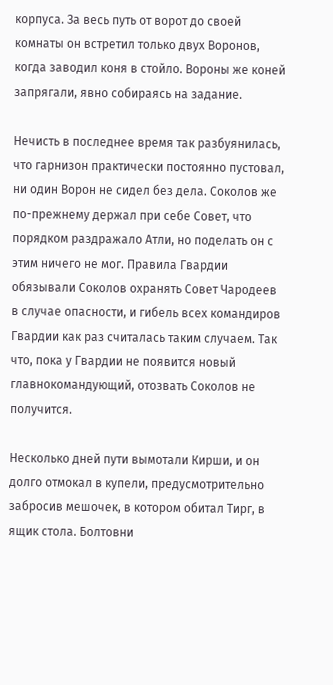корпуса. За весь путь от ворот до своей комнаты он встретил только двух Воронов, когда заводил коня в стойло. Вороны же коней запрягали, явно собираясь на задание.

Нечисть в последнее время так разбуянилась, что гарнизон практически постоянно пустовал, ни один Ворон не сидел без дела. Соколов же по-прежнему держал при себе Совет, что порядком раздражало Атли, но поделать он с этим ничего не мог. Правила Гвардии обязывали Соколов охранять Совет Чародеев в случае опасности, и гибель всех командиров Гвардии как раз считалась таким случаем. Так что, пока у Гвардии не появится новый главнокомандующий, отозвать Соколов не получится.

Несколько дней пути вымотали Кирши, и он долго отмокал в купели, предусмотрительно забросив мешочек, в котором обитал Тирг, в ящик стола. Болтовни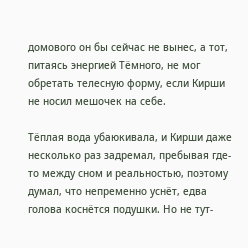домового он бы сейчас не вынес, а тот, питаясь энергией Тёмного, не мог обретать телесную форму, если Кирши не носил мешочек на себе.

Тёплая вода убаюкивала, и Кирши даже несколько раз задремал, пребывая где-то между сном и реальностью, поэтому думал, что непременно уснёт, едва голова коснётся подушки. Но не тут-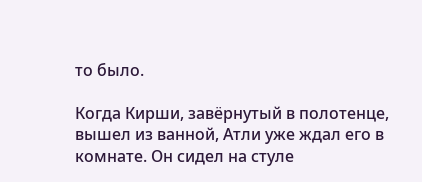то было.

Когда Кирши, завёрнутый в полотенце, вышел из ванной, Атли уже ждал его в комнате. Он сидел на стуле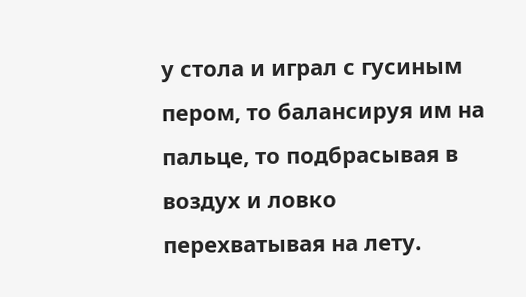у стола и играл с гусиным пером, то балансируя им на пальце, то подбрасывая в воздух и ловко перехватывая на лету.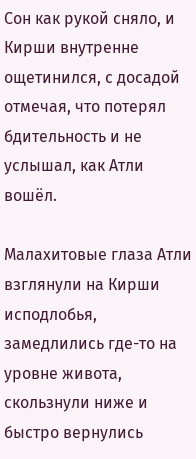Сон как рукой сняло, и Кирши внутренне ощетинился, с досадой отмечая, что потерял бдительность и не услышал, как Атли вошёл.

Малахитовые глаза Атли взглянули на Кирши исподлобья, замедлились где-то на уровне живота, скользнули ниже и быстро вернулись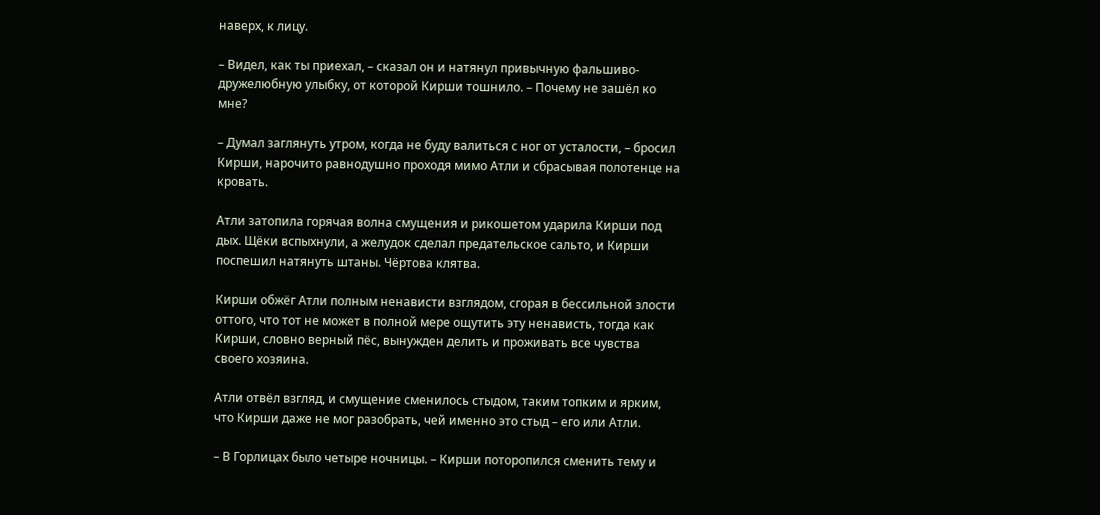наверх, к лицу.

– Видел, как ты приехал, – сказал он и натянул привычную фальшиво-дружелюбную улыбку, от которой Кирши тошнило. – Почему не зашёл ко мне?

– Думал заглянуть утром, когда не буду валиться с ног от усталости, – бросил Кирши, нарочито равнодушно проходя мимо Атли и сбрасывая полотенце на кровать.

Атли затопила горячая волна смущения и рикошетом ударила Кирши под дых. Щёки вспыхнули, а желудок сделал предательское сальто, и Кирши поспешил натянуть штаны. Чёртова клятва.

Кирши обжёг Атли полным ненависти взглядом, сгорая в бессильной злости оттого, что тот не может в полной мере ощутить эту ненависть, тогда как Кирши, словно верный пёс, вынужден делить и проживать все чувства своего хозяина.

Атли отвёл взгляд, и смущение сменилось стыдом, таким топким и ярким, что Кирши даже не мог разобрать, чей именно это стыд – его или Атли.

– В Горлицах было четыре ночницы. – Кирши поторопился сменить тему и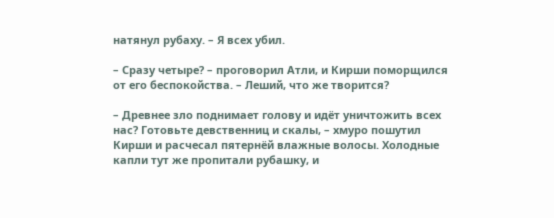натянул рубаху. – Я всех убил.

– Сразу четыре? – проговорил Атли, и Кирши поморщился от его беспокойства. – Леший, что же творится?

– Древнее зло поднимает голову и идёт уничтожить всех нас? Готовьте девственниц и скалы, – хмуро пошутил Кирши и расчесал пятернёй влажные волосы. Холодные капли тут же пропитали рубашку, и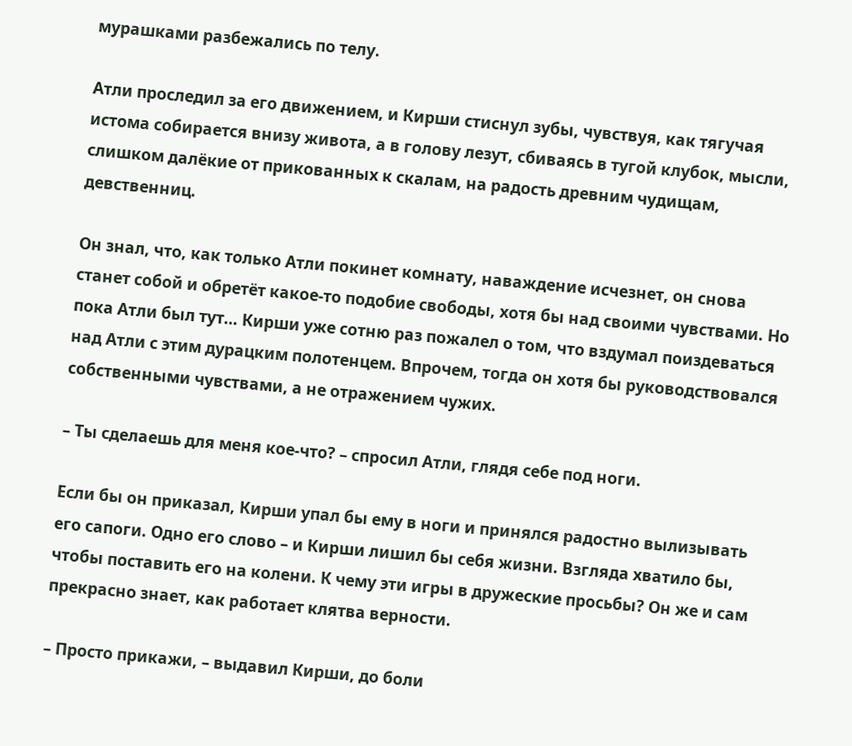мурашками разбежались по телу.

Атли проследил за его движением, и Кирши стиснул зубы, чувствуя, как тягучая истома собирается внизу живота, а в голову лезут, сбиваясь в тугой клубок, мысли, слишком далёкие от прикованных к скалам, на радость древним чудищам, девственниц.

Он знал, что, как только Атли покинет комнату, наваждение исчезнет, он снова станет собой и обретёт какое-то подобие свободы, хотя бы над своими чувствами. Но пока Атли был тут… Кирши уже сотню раз пожалел о том, что вздумал поиздеваться над Атли с этим дурацким полотенцем. Впрочем, тогда он хотя бы руководствовался собственными чувствами, а не отражением чужих.

– Ты сделаешь для меня кое-что? – спросил Атли, глядя себе под ноги.

Если бы он приказал, Кирши упал бы ему в ноги и принялся радостно вылизывать его сапоги. Одно его слово – и Кирши лишил бы себя жизни. Взгляда хватило бы, чтобы поставить его на колени. К чему эти игры в дружеские просьбы? Он же и сам прекрасно знает, как работает клятва верности.

– Просто прикажи, – выдавил Кирши, до боли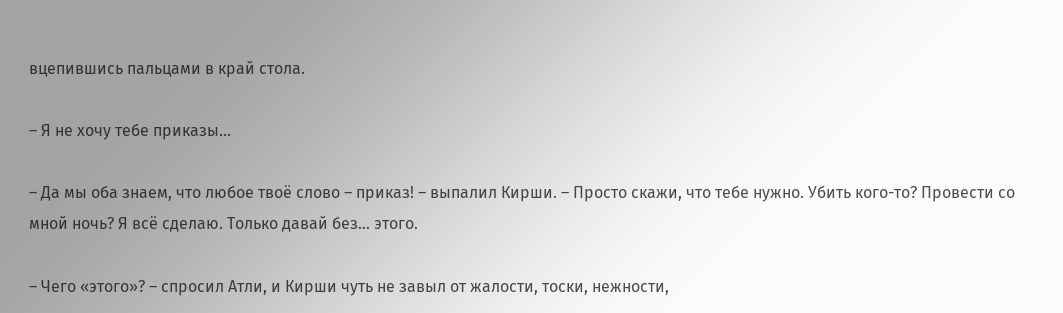вцепившись пальцами в край стола.

– Я не хочу тебе приказы…

– Да мы оба знаем, что любое твоё слово – приказ! – выпалил Кирши. – Просто скажи, что тебе нужно. Убить кого-то? Провести со мной ночь? Я всё сделаю. Только давай без… этого.

– Чего «этого»? – спросил Атли, и Кирши чуть не завыл от жалости, тоски, нежности,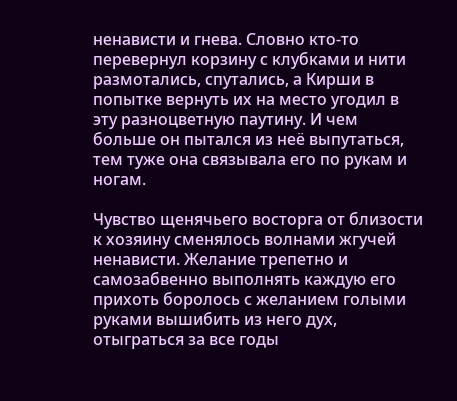ненависти и гнева. Словно кто-то перевернул корзину с клубками и нити размотались, спутались, а Кирши в попытке вернуть их на место угодил в эту разноцветную паутину. И чем больше он пытался из неё выпутаться, тем туже она связывала его по рукам и ногам.

Чувство щенячьего восторга от близости к хозяину сменялось волнами жгучей ненависти. Желание трепетно и самозабвенно выполнять каждую его прихоть боролось с желанием голыми руками вышибить из него дух, отыграться за все годы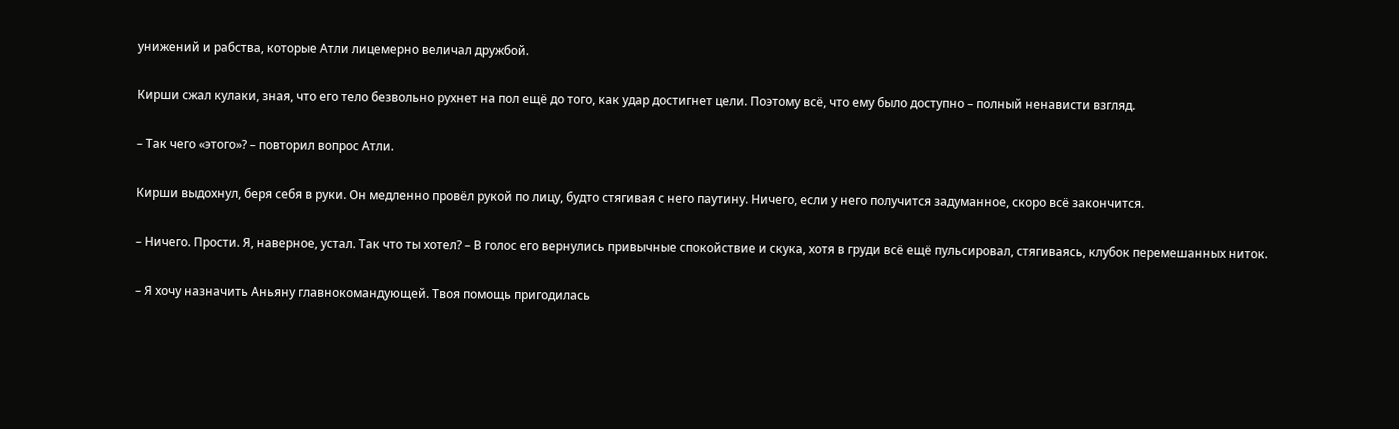унижений и рабства, которые Атли лицемерно величал дружбой.

Кирши сжал кулаки, зная, что его тело безвольно рухнет на пол ещё до того, как удар достигнет цели. Поэтому всё, что ему было доступно – полный ненависти взгляд.

– Так чего «этого»? – повторил вопрос Атли.

Кирши выдохнул, беря себя в руки. Он медленно провёл рукой по лицу, будто стягивая с него паутину. Ничего, если у него получится задуманное, скоро всё закончится.

– Ничего. Прости. Я, наверное, устал. Так что ты хотел? – В голос его вернулись привычные спокойствие и скука, хотя в груди всё ещё пульсировал, стягиваясь, клубок перемешанных ниток.

– Я хочу назначить Аньяну главнокомандующей. Твоя помощь пригодилась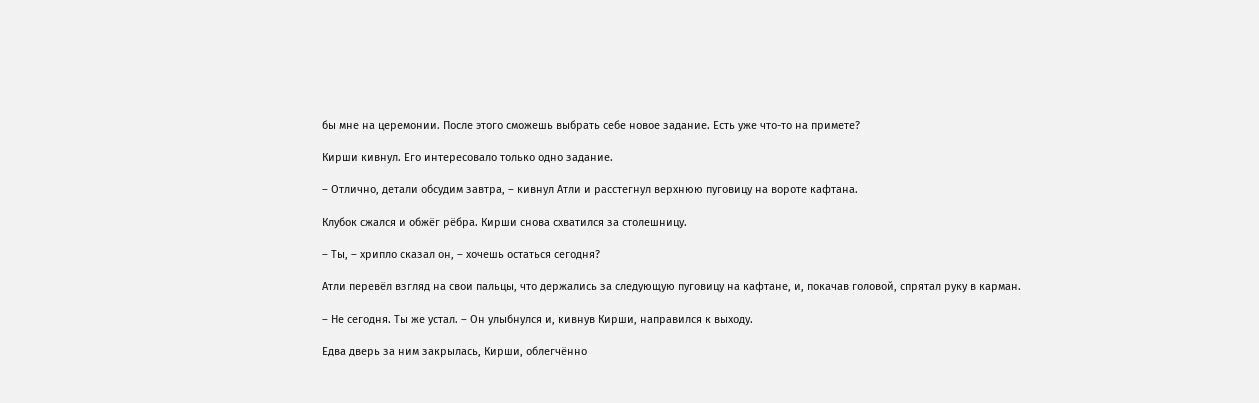бы мне на церемонии. После этого сможешь выбрать себе новое задание. Есть уже что-то на примете?

Кирши кивнул. Его интересовало только одно задание.

– Отлично, детали обсудим завтра, – кивнул Атли и расстегнул верхнюю пуговицу на вороте кафтана.

Клубок сжался и обжёг рёбра. Кирши снова схватился за столешницу.

– Ты, – хрипло сказал он, – хочешь остаться сегодня?

Атли перевёл взгляд на свои пальцы, что держались за следующую пуговицу на кафтане, и, покачав головой, спрятал руку в карман.

– Не сегодня. Ты же устал. – Он улыбнулся и, кивнув Кирши, направился к выходу.

Едва дверь за ним закрылась, Кирши, облегчённо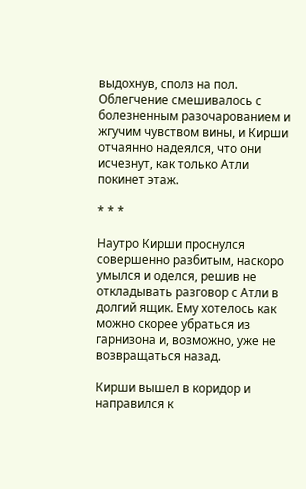выдохнув, сполз на пол. Облегчение смешивалось с болезненным разочарованием и жгучим чувством вины, и Кирши отчаянно надеялся, что они исчезнут, как только Атли покинет этаж.

* * *

Наутро Кирши проснулся совершенно разбитым, наскоро умылся и оделся, решив не откладывать разговор с Атли в долгий ящик. Ему хотелось как можно скорее убраться из гарнизона и, возможно, уже не возвращаться назад.

Кирши вышел в коридор и направился к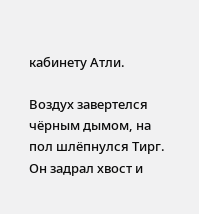кабинету Атли.

Воздух завертелся чёрным дымом, на пол шлёпнулся Тирг. Он задрал хвост и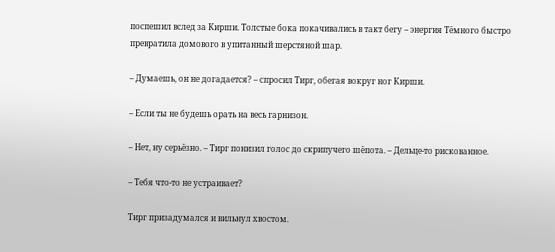поспешил вслед за Кирши. Толстые бока покачивались в такт бегу – энергия Тёмного быстро превратила домового в упитанный шерстяной шар.

– Думаешь, он не догадается? – спросил Тирг, обегая вокруг ног Кирши.

– Если ты не будешь орать на весь гарнизон.

– Нет, ну серьёзно. – Тирг понизил голос до скрипучего шёпота. – Дельце-то рискованное.

– Тебя что-то не устраивает?

Тирг призадумался и вильнул хвостом.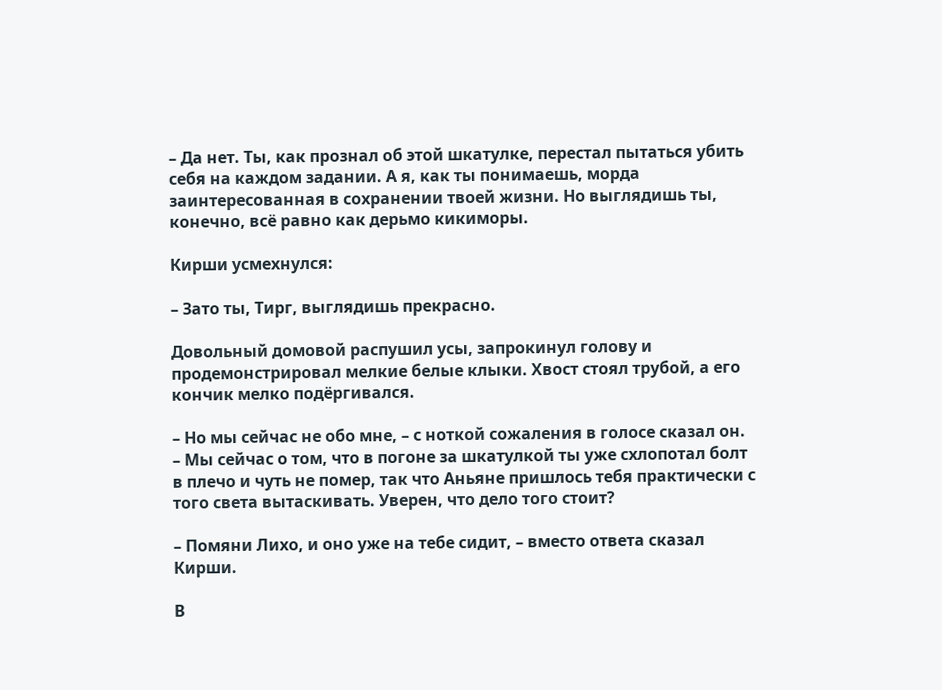– Да нет. Ты, как прознал об этой шкатулке, перестал пытаться убить себя на каждом задании. А я, как ты понимаешь, морда заинтересованная в сохранении твоей жизни. Но выглядишь ты, конечно, всё равно как дерьмо кикиморы.

Кирши усмехнулся:

– Зато ты, Тирг, выглядишь прекрасно.

Довольный домовой распушил усы, запрокинул голову и продемонстрировал мелкие белые клыки. Хвост стоял трубой, а его кончик мелко подёргивался.

– Но мы сейчас не обо мне, – с ноткой сожаления в голосе сказал он. – Мы сейчас о том, что в погоне за шкатулкой ты уже схлопотал болт в плечо и чуть не помер, так что Аньяне пришлось тебя практически с того света вытаскивать. Уверен, что дело того стоит?

– Помяни Лихо, и оно уже на тебе сидит, – вместо ответа сказал Кирши.

В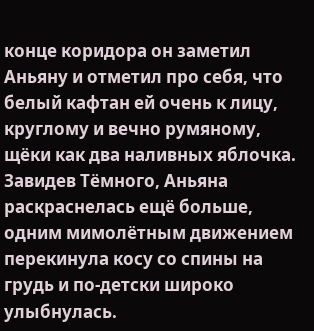конце коридора он заметил Аньяну и отметил про себя, что белый кафтан ей очень к лицу, круглому и вечно румяному, щёки как два наливных яблочка. Завидев Тёмного, Аньяна раскраснелась ещё больше, одним мимолётным движением перекинула косу со спины на грудь и по-детски широко улыбнулась.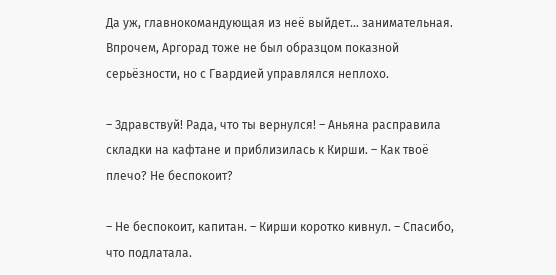Да уж, главнокомандующая из неё выйдет… занимательная. Впрочем, Аргорад тоже не был образцом показной серьёзности, но с Гвардией управлялся неплохо.

– Здравствуй! Рада, что ты вернулся! – Аньяна расправила складки на кафтане и приблизилась к Кирши. – Как твоё плечо? Не беспокоит?

– Не беспокоит, капитан. – Кирши коротко кивнул. – Спасибо, что подлатала.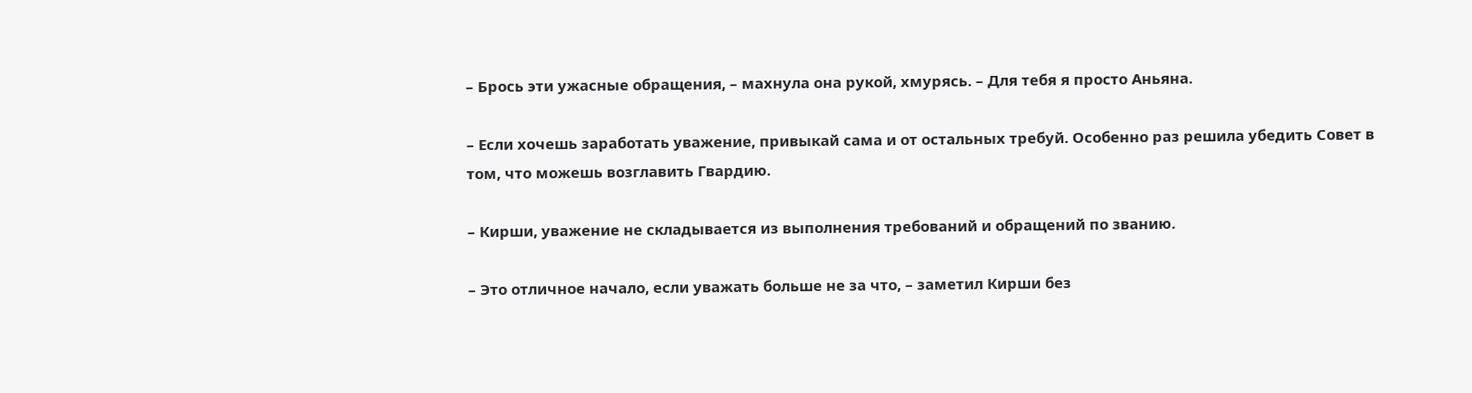– Брось эти ужасные обращения, – махнула она рукой, хмурясь. – Для тебя я просто Аньяна.

– Если хочешь заработать уважение, привыкай сама и от остальных требуй. Особенно раз решила убедить Совет в том, что можешь возглавить Гвардию.

– Кирши, уважение не складывается из выполнения требований и обращений по званию.

– Это отличное начало, если уважать больше не за что, – заметил Кирши без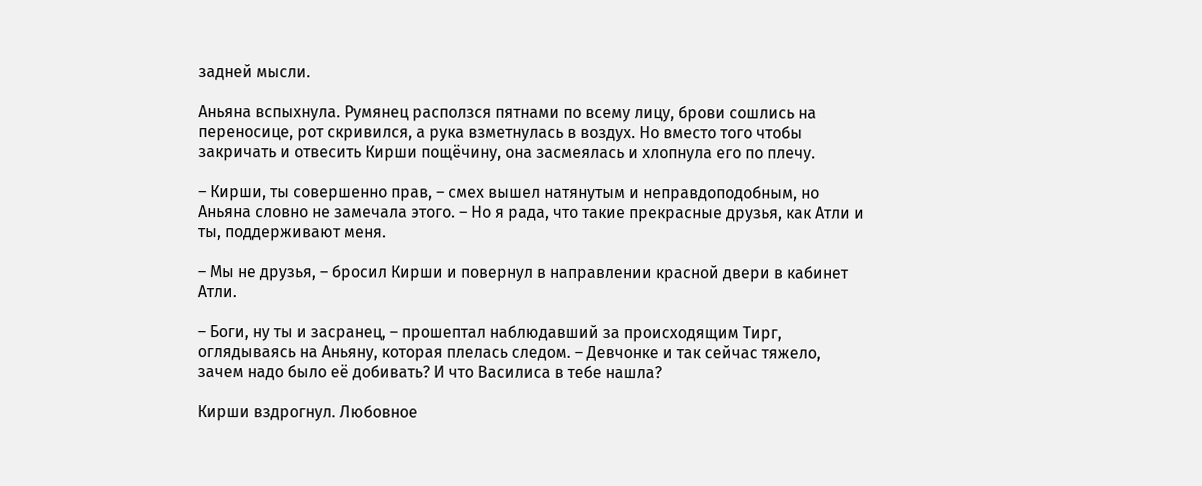задней мысли.

Аньяна вспыхнула. Румянец расползся пятнами по всему лицу, брови сошлись на переносице, рот скривился, а рука взметнулась в воздух. Но вместо того чтобы закричать и отвесить Кирши пощёчину, она засмеялась и хлопнула его по плечу.

– Кирши, ты совершенно прав, – смех вышел натянутым и неправдоподобным, но Аньяна словно не замечала этого. – Но я рада, что такие прекрасные друзья, как Атли и ты, поддерживают меня.

– Мы не друзья, – бросил Кирши и повернул в направлении красной двери в кабинет Атли.

– Боги, ну ты и засранец, – прошептал наблюдавший за происходящим Тирг, оглядываясь на Аньяну, которая плелась следом. – Девчонке и так сейчас тяжело, зачем надо было её добивать? И что Василиса в тебе нашла?

Кирши вздрогнул. Любовное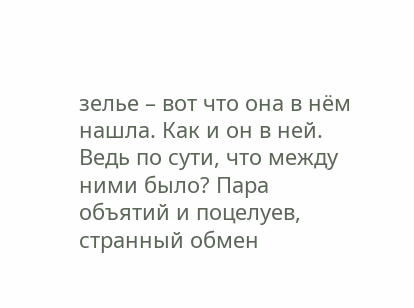зелье – вот что она в нём нашла. Как и он в ней. Ведь по сути, что между ними было? Пара объятий и поцелуев, странный обмен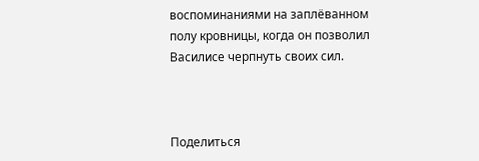воспоминаниями на заплёванном полу кровницы, когда он позволил Василисе черпнуть своих сил.



Поделиться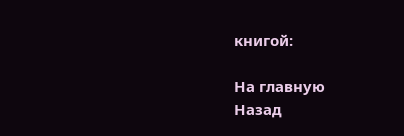книгой:

На главную
Назад